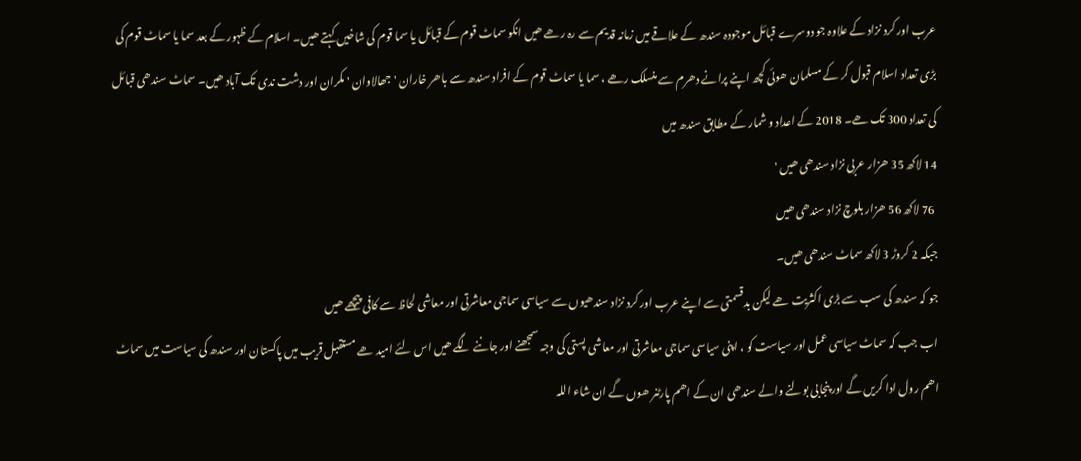عرب اور کرد نزاد کے علاوہ جو دوسرے قبائل موجودہ سندھ کے علاقے میں زمانہ قدیم سے رہ رھے ھیں انکو سماٹ قوم کے قبائل یا سما قوم کی شاخیں کہتے ھیں۔ اسلام کے ظہور کے بعد سما یا سماٹ قوم کی بڑی تعداد اسلام قبول کر کے مسلمان ھوئی کچھ اپنے پرانے دھرم سے منسلک رھے ، سما یا سماٹ قوم کے افراد سندھ سے باھر خاران ' جھالاوان ' مکران اور دشت ندی تک آباد ھیں۔ سماٹ سندھی قبائل کی تعداد 300 تک ھے۔ 2018 کے اعداد و شمار کے مطابق سندھ میں
14 لاکھ 35 ھزار عربی نزاد سندھی ھیں '
 76 لاکھ 56 ھزار بلوچ نزاد سندھی ھیں
جبکہ 2 کروڑ 3 لاکھ سماٹ سندھی ھیں۔
جو کہ سندھ کی سب سے بڑی اکثریت ھے لیکن بدقسمتی سے اپنے عرب اور کرد نزاد سندھیوں سے سیاسی سماجی معاشرتی اور معاشی لحاظ سے کافی پیچھے ھیں
اب جب کہ سماٹ سیاسی عمل اور سیاست کو ، اپنی سیاسی سماجی معاشرتی اور معاشی پستی کی وجہ سمجھنے اور جاننے لگے ھیں اس لئے امید ھے مستقبل قریب میں پاکستان اور سندھ کی سیاست میں سماٹ اھم رول ادا کریں گے اور پنجابی بولنے والے سندھی ان کے اھم پارٹنر ھوں گے ان شاء اللہ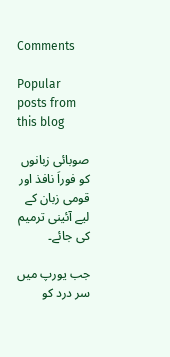Comments

Popular posts from this blog

صوبائی زبانوں کو فوراَ نافذ اور قومی زبان کے لیے آئینی ترمیم کی جائے۔

جب یورپ میں سر درد کو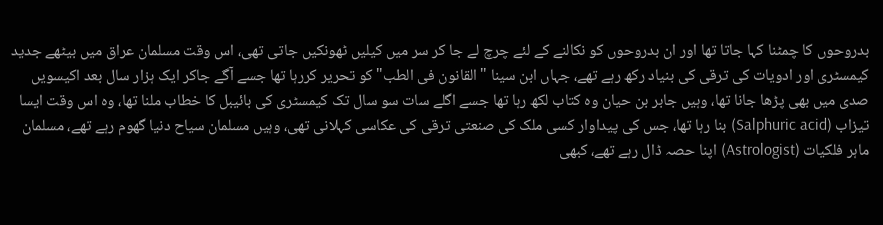بدروحوں کا چمٹنا کہا جاتا تھا اور ان بدروحوں کو نکالنے کے لئے چرچ لے جا کر سر میں کیلیں ٹھونکیں جاتی تھی، اس وقت مسلمان عراق میں بیٹھے جدید کیمسٹری اور ادویات کی ترقی کی بنیاد رکھ رہے تھے، جہاں ابن سینا "القانون فی الطب" کو تحریر کررہا تھا جسے آگے جاکر ایک ہزار سال بعد اکیسویں صدی میں بھی پڑھا جانا تھا، وہیں جابر بن حیان وہ کتاب لکھ رہا تھا جسے اگلے سات سو سال تک کیمسٹری کی بائیبل کا خطاب ملنا تھا، وہ اس وقت ایسا تیزاب (Salphuric acid) بنا رہا تھا، جس کی پیداوار کسی ملک کی صنعتی ترقی کی عکاسی کہلانی تھی، وہیں مسلمان سیاح دنیا گھوم رہے تھے، مسلمان ماہر فلکیات (Astrologist) اپنا حصہ ڈال رہے تھے، کبھی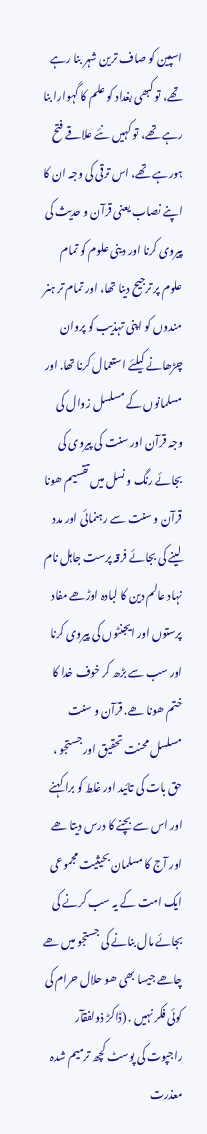اسپین کو صاف ترین شہر بنا رہے تھے، تو کبھی بغداد کو علم کا گہوارا بنا رہے تھے، تو کہیں نئے علاقے فتح ہورہے تھے، اس ترقی کی وجہ ان کا اپنے نصاب یعنی قرآن و حدیث کی پیروی کرنا اور دینی علوم کو تمام علوم پر ترجیح دینا تھا، اور تمام تر ہنر مندوں کو اپنی تہذیب کو پروان چڑھانے کیلئے استعمال کرنا تھا. اور مسلمانوں کے مسلسل زوال کی وجہ قرآن اور سنت کی پیروی کی بجائے رنگ و نسل میں تقسیم ھونا قرآن و سنت سے رہنمائی اور مدد لینے کی بجائے فرقہ پرست جاہل نام نہاد عالم دین کا لبادہ اوڑھے مفاد پرستوں اور ایجنٹوں کی پیروی کرنا اور سب سے بڑھ کر خوف خدا کا ختم ھونا ھے. قرآن و سنت مسلسل محنت تحقیق اور جستجو ، حق بات کی تائید اور غلط کو برا کہنے اور اس سے بچنے کا درس دیتا ھے اور آج کا مسلمان بحیثیت مجموعی ایک امت کے یہ سب کرنے کی بجائے مال بنانے کی جستجو میں ھے چاھے جیسا بھی ھو حلال حرام کی کوئی فکر نہیں . (ڈاکڑ ذولفقآر راجپوت کی پوسٹ کچھ ترمیم شدہ معذرت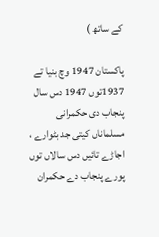کے ساتھ )

پاکستان 1947 وچ بنیا تے 1937توں 1947 دس سال پنجاب دی حکمرانی مسلماناں کیتی جد بٹوارے ، اجاڑے تائیں دس سالاں توں پورے پنجاب دے حکمران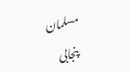مسلمان پنجابی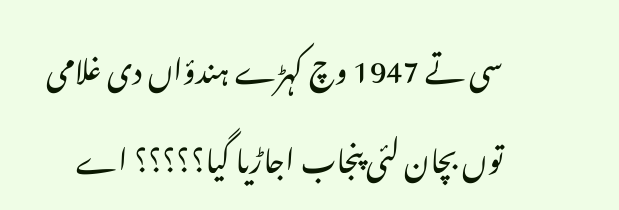سی تے 1947 وچ کہڑے ہندؤاں دی غلامی توں بچان لئی پنجاب اجاڑیا گیا؟؟؟؟؟ اے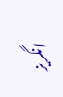انگریز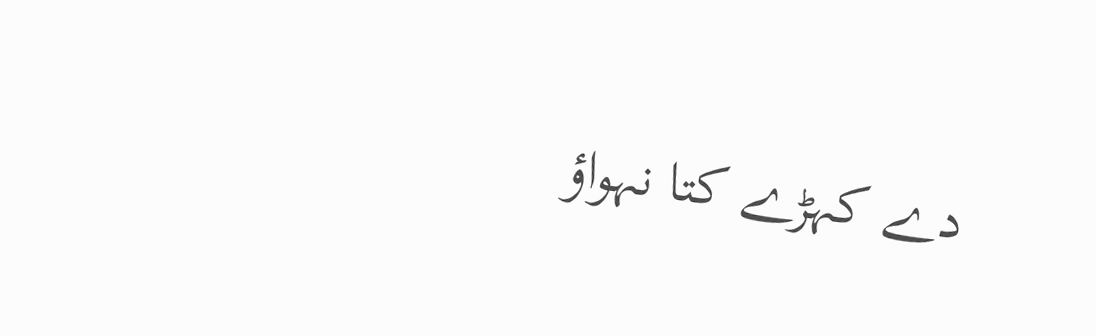دے کہڑے کتا نہواؤ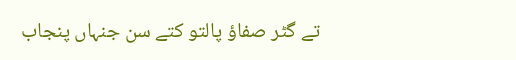تے گٹر صفاؤ پالتو کتے سن جنہاں پنجاب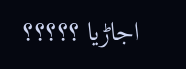اجاڑیا ؟؟؟؟؟